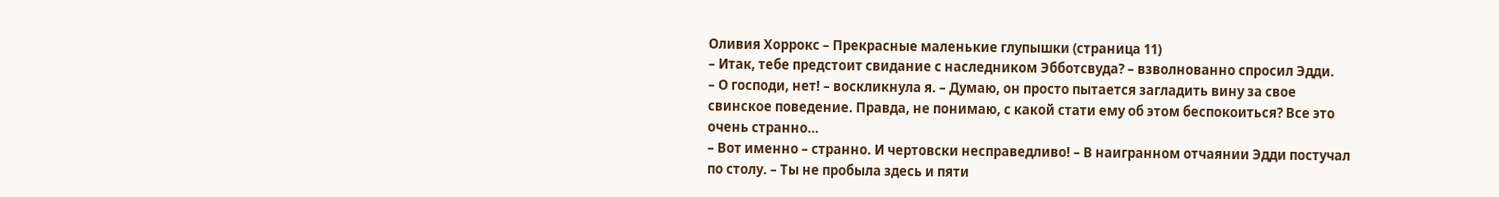Оливия Хоррокс – Прекрасные маленькие глупышки (страница 11)
– Итак, тебе предстоит свидание с наследником Эбботсвуда? – взволнованно спросил Эдди.
– О господи, нет! – воскликнула я. – Думаю, он просто пытается загладить вину за свое свинское поведение. Правда, не понимаю, с какой стати ему об этом беспокоиться? Все это очень странно…
– Вот именно – странно. И чертовски несправедливо! – В наигранном отчаянии Эдди постучал по столу. – Ты не пробыла здесь и пяти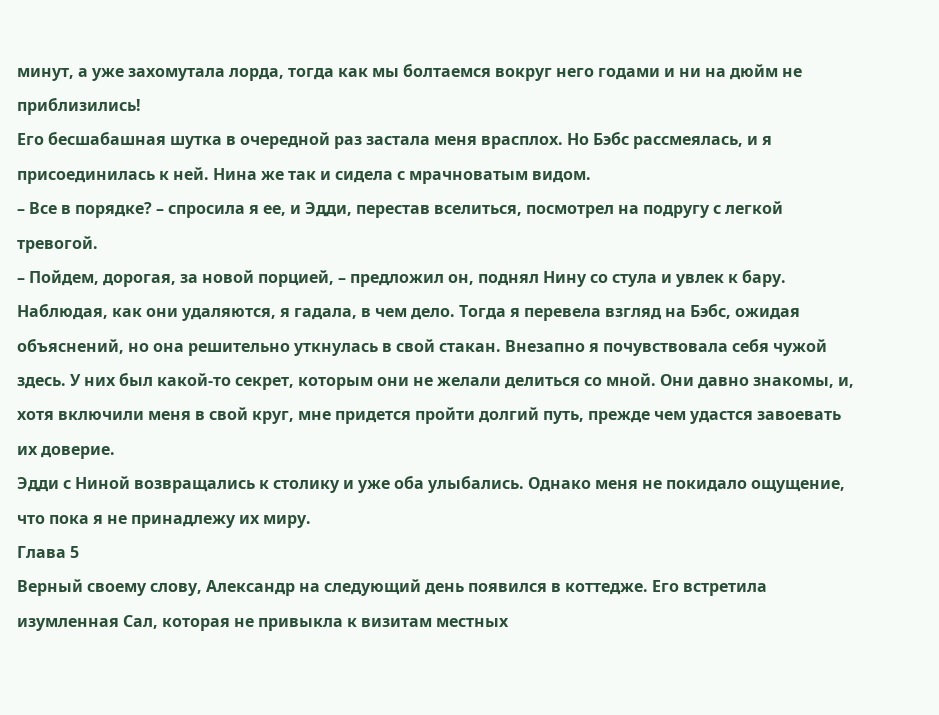минут, а уже захомутала лорда, тогда как мы болтаемся вокруг него годами и ни на дюйм не приблизились!
Его бесшабашная шутка в очередной раз застала меня врасплох. Но Бэбс рассмеялась, и я присоединилась к ней. Нина же так и сидела с мрачноватым видом.
– Все в порядке? – спросила я ее, и Эдди, перестав вселиться, посмотрел на подругу с легкой тревогой.
– Пойдем, дорогая, за новой порцией, – предложил он, поднял Нину со стула и увлек к бару.
Наблюдая, как они удаляются, я гадала, в чем дело. Тогда я перевела взгляд на Бэбс, ожидая объяснений, но она решительно уткнулась в свой стакан. Внезапно я почувствовала себя чужой здесь. У них был какой-то секрет, которым они не желали делиться со мной. Они давно знакомы, и, хотя включили меня в свой круг, мне придется пройти долгий путь, прежде чем удастся завоевать их доверие.
Эдди с Ниной возвращались к столику и уже оба улыбались. Однако меня не покидало ощущение, что пока я не принадлежу их миру.
Глава 5
Верный своему слову, Александр на следующий день появился в коттедже. Его встретила изумленная Сал, которая не привыкла к визитам местных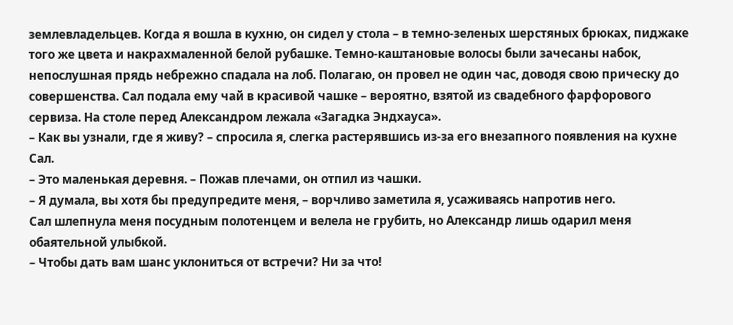землевладельцев. Когда я вошла в кухню, он сидел у стола – в темно-зеленых шерстяных брюках, пиджаке того же цвета и накрахмаленной белой рубашке. Темно-каштановые волосы были зачесаны набок, непослушная прядь небрежно спадала на лоб. Полагаю, он провел не один час, доводя свою прическу до совершенства. Сал подала ему чай в красивой чашке – вероятно, взятой из свадебного фарфорового сервиза. На столе перед Александром лежала «Загадка Эндхауса».
– Как вы узнали, где я живу? – спросила я, слегка растерявшись из-за его внезапного появления на кухне Сал.
– Это маленькая деревня. – Пожав плечами, он отпил из чашки.
– Я думала, вы хотя бы предупредите меня, – ворчливо заметила я, усаживаясь напротив него.
Сал шлепнула меня посудным полотенцем и велела не грубить, но Александр лишь одарил меня обаятельной улыбкой.
– Чтобы дать вам шанс уклониться от встречи? Ни за что!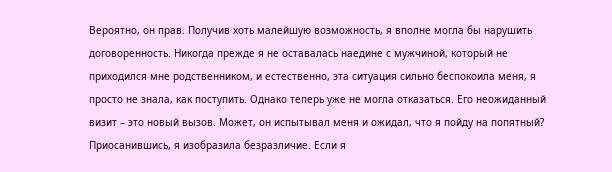Вероятно, он прав. Получив хоть малейшую возможность, я вполне могла бы нарушить договоренность. Никогда прежде я не оставалась наедине с мужчиной, который не приходился мне родственником, и естественно, эта ситуация сильно беспокоила меня, я просто не знала, как поступить. Однако теперь уже не могла отказаться. Его неожиданный визит – это новый вызов. Может, он испытывал меня и ожидал, что я пойду на попятный? Приосанившись, я изобразила безразличие. Если я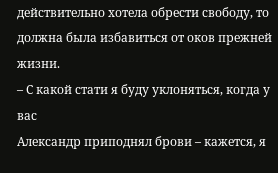действительно хотела обрести свободу, то должна была избавиться от оков прежней жизни.
– С какой стати я буду уклоняться, когда у вас
Александр приподнял брови – кажется, я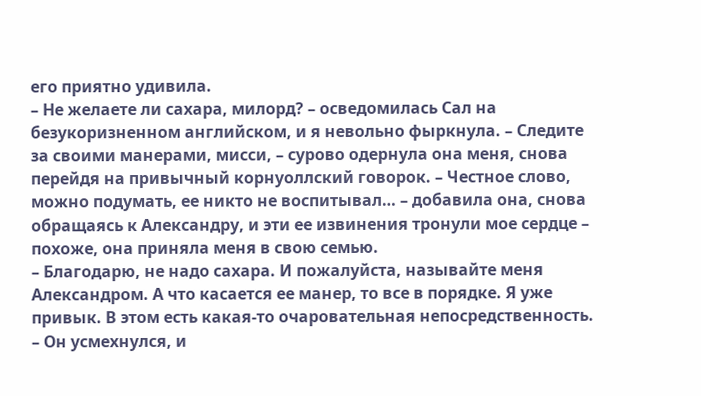его приятно удивила.
– Не желаете ли сахара, милорд? – осведомилась Сал на безукоризненном английском, и я невольно фыркнула. – Следите за своими манерами, мисси, – сурово одернула она меня, снова перейдя на привычный корнуоллский говорок. – Честное слово, можно подумать, ее никто не воспитывал… – добавила она, снова обращаясь к Александру, и эти ее извинения тронули мое сердце – похоже, она приняла меня в свою семью.
– Благодарю, не надо сахара. И пожалуйста, называйте меня Александром. А что касается ее манер, то все в порядке. Я уже привык. В этом есть какая-то очаровательная непосредственность. – Он усмехнулся, и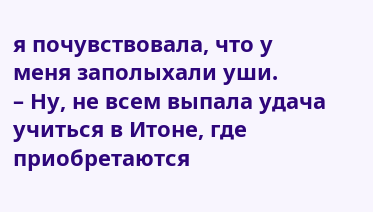я почувствовала, что у меня заполыхали уши.
– Ну, не всем выпала удача учиться в Итоне, где приобретаются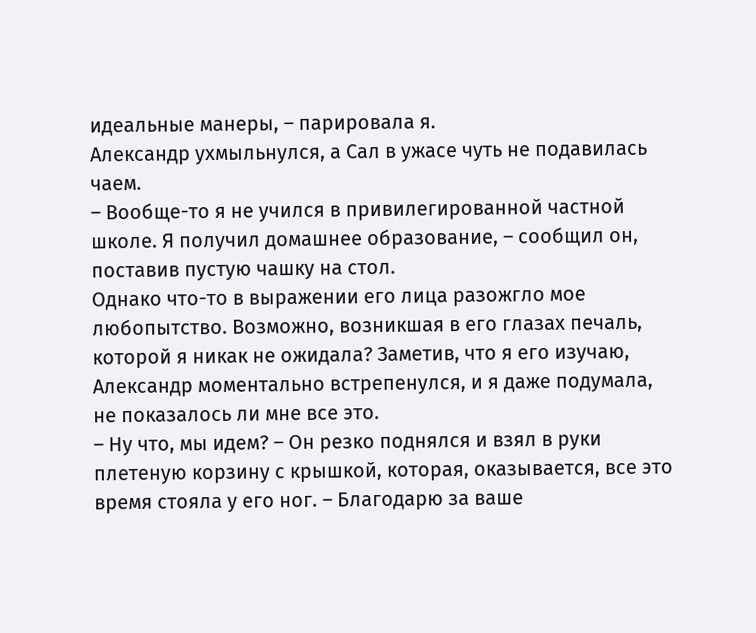идеальные манеры, – парировала я.
Александр ухмыльнулся, а Сал в ужасе чуть не подавилась чаем.
– Вообще-то я не учился в привилегированной частной школе. Я получил домашнее образование, – сообщил он, поставив пустую чашку на стол.
Однако что-то в выражении его лица разожгло мое любопытство. Возможно, возникшая в его глазах печаль, которой я никак не ожидала? Заметив, что я его изучаю, Александр моментально встрепенулся, и я даже подумала, не показалось ли мне все это.
– Ну что, мы идем? – Он резко поднялся и взял в руки плетеную корзину с крышкой, которая, оказывается, все это время стояла у его ног. – Благодарю за ваше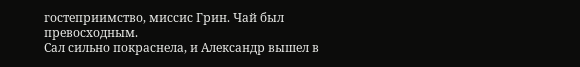гостеприимство, миссис Грин. Чай был превосходным.
Сал сильно покраснела, и Александр вышел в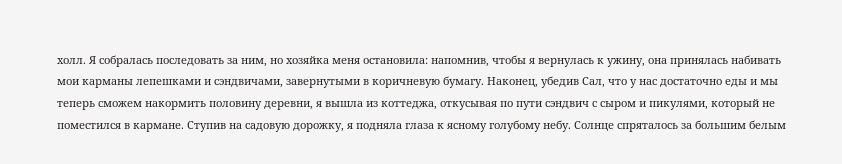холл. Я собралась последовать за ним, но хозяйка меня остановила: напомнив, чтобы я вернулась к ужину, она принялась набивать мои карманы лепешками и сэндвичами, завернутыми в коричневую бумагу. Наконец, убедив Сал, что у нас достаточно еды и мы теперь сможем накормить половину деревни, я вышла из коттеджа, откусывая по пути сэндвич с сыром и пикулями, который не поместился в кармане. Ступив на садовую дорожку, я подняла глаза к ясному голубому небу. Солнце спряталось за большим белым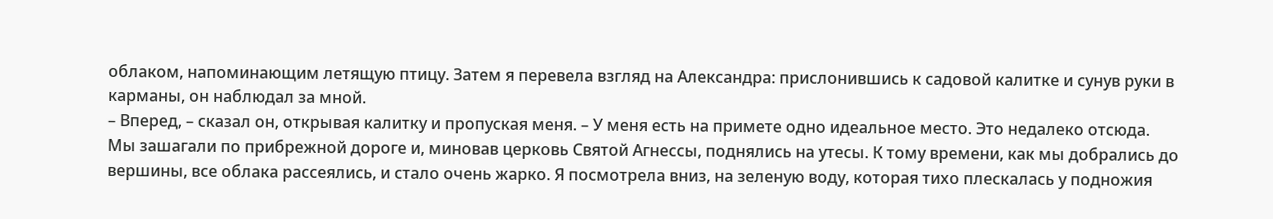облаком, напоминающим летящую птицу. Затем я перевела взгляд на Александра: прислонившись к садовой калитке и сунув руки в карманы, он наблюдал за мной.
– Вперед, – сказал он, открывая калитку и пропуская меня. – У меня есть на примете одно идеальное место. Это недалеко отсюда.
Мы зашагали по прибрежной дороге и, миновав церковь Святой Агнессы, поднялись на утесы. К тому времени, как мы добрались до вершины, все облака рассеялись, и стало очень жарко. Я посмотрела вниз, на зеленую воду, которая тихо плескалась у подножия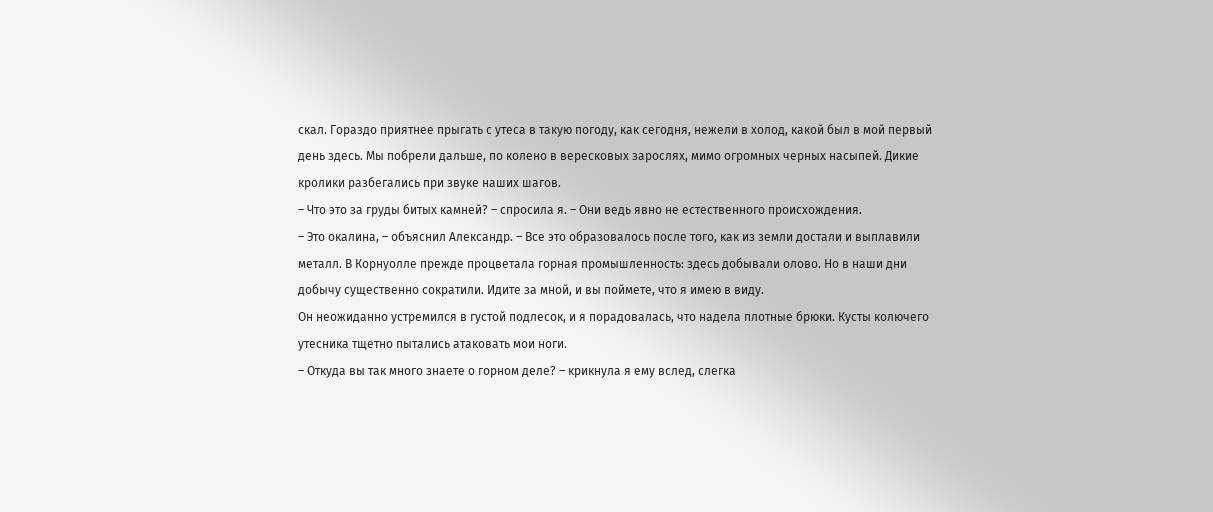скал. Гораздо приятнее прыгать с утеса в такую погоду, как сегодня, нежели в холод, какой был в мой первый день здесь. Мы побрели дальше, по колено в вересковых зарослях, мимо огромных черных насыпей. Дикие кролики разбегались при звуке наших шагов.
– Что это за груды битых камней? – спросила я. – Они ведь явно не естественного происхождения.
– Это окалина, – объяснил Александр. – Все это образовалось после того, как из земли достали и выплавили металл. В Корнуолле прежде процветала горная промышленность: здесь добывали олово. Но в наши дни добычу существенно сократили. Идите за мной, и вы поймете, что я имею в виду.
Он неожиданно устремился в густой подлесок, и я порадовалась, что надела плотные брюки. Кусты колючего утесника тщетно пытались атаковать мои ноги.
– Откуда вы так много знаете о горном деле? – крикнула я ему вслед, слегка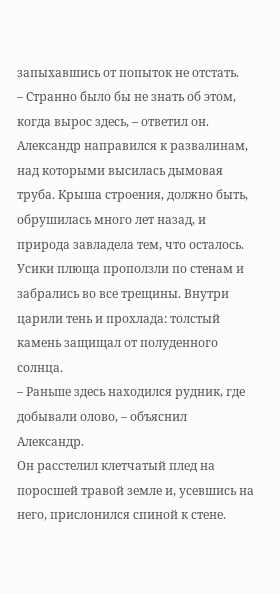запыхавшись от попыток не отстать.
– Странно было бы не знать об этом, когда вырос здесь, – ответил он.
Александр направился к развалинам, над которыми высилась дымовая труба. Крыша строения, должно быть, обрушилась много лет назад, и природа завладела тем, что осталось. Усики плюща проползли по стенам и забрались во все трещины. Внутри царили тень и прохлада: толстый камень защищал от полуденного солнца.
– Раньше здесь находился рудник, где добывали олово, – объяснил Александр.
Он расстелил клетчатый плед на поросшей травой земле и, усевшись на него, прислонился спиной к стене.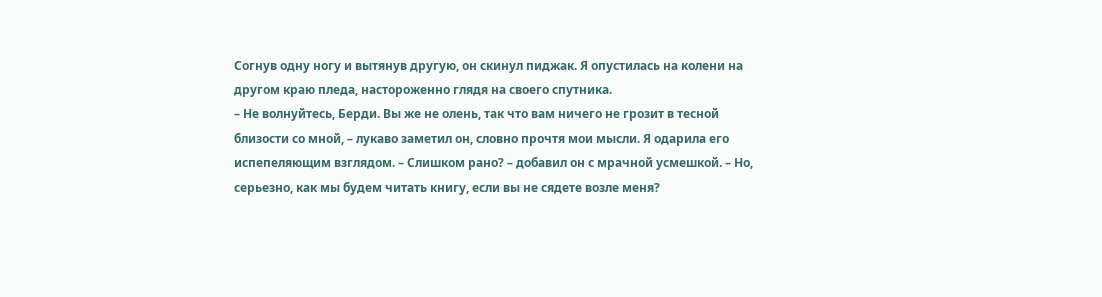Согнув одну ногу и вытянув другую, он скинул пиджак. Я опустилась на колени на другом краю пледа, настороженно глядя на своего спутника.
– Не волнуйтесь, Берди. Вы же не олень, так что вам ничего не грозит в тесной близости со мной, – лукаво заметил он, словно прочтя мои мысли. Я одарила его испепеляющим взглядом. – Слишком рано? – добавил он с мрачной усмешкой. – Но, серьезно, как мы будем читать книгу, если вы не сядете возле меня?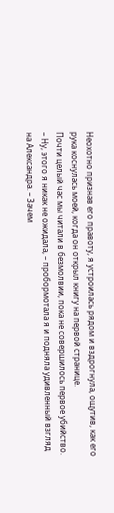Неохотно признав его правоту, я устроилась рядом и вздрогнула, ощутив, как его рука коснулась моей, когда он открыл книгу на первой странице.
Почти целый час мы читали в безмолвии, пока не совершилось первое убийство.
– Ну, этого я никак не ожидала, – пробормотала я и подняла удивленный взгляд на Александра. – Зачем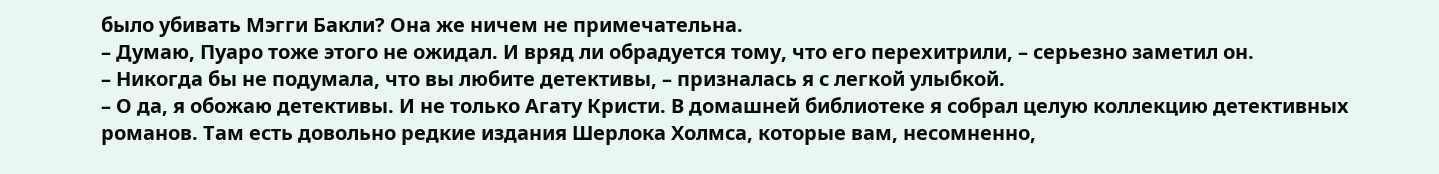было убивать Мэгги Бакли? Она же ничем не примечательна.
– Думаю, Пуаро тоже этого не ожидал. И вряд ли обрадуется тому, что его перехитрили, – серьезно заметил он.
– Никогда бы не подумала, что вы любите детективы, – призналась я с легкой улыбкой.
– О да, я обожаю детективы. И не только Агату Кристи. В домашней библиотеке я собрал целую коллекцию детективных романов. Там есть довольно редкие издания Шерлока Холмса, которые вам, несомненно,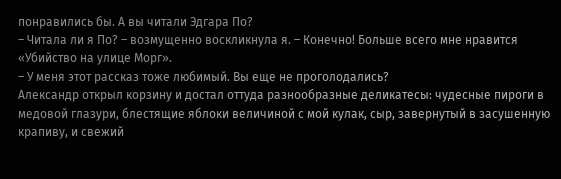понравились бы. А вы читали Эдгара По?
– Читала ли я По? – возмущенно воскликнула я. – Конечно! Больше всего мне нравится «Убийство на улице Морг».
– У меня этот рассказ тоже любимый. Вы еще не проголодались?
Александр открыл корзину и достал оттуда разнообразные деликатесы: чудесные пироги в медовой глазури, блестящие яблоки величиной с мой кулак, сыр, завернутый в засушенную крапиву, и свежий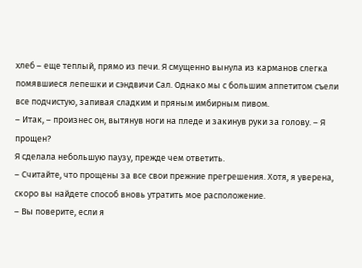хлеб – еще теплый, прямо из печи. Я смущенно вынула из карманов слегка помявшиеся лепешки и сэндвичи Сал. Однако мы с большим аппетитом съели все подчистую, запивая сладким и пряным имбирным пивом.
– Итак, – произнес он, вытянув ноги на пледе и закинув руки за голову. – Я прощен?
Я сделала небольшую паузу, прежде чем ответить.
– Считайте, что прощены за все свои прежние прегрешения. Хотя, я уверена, скоро вы найдете способ вновь утратить мое расположение.
– Вы поверите, если я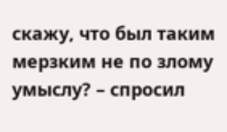скажу, что был таким мерзким не по злому умыслу? – спросил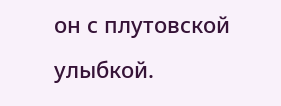он с плутовской улыбкой.